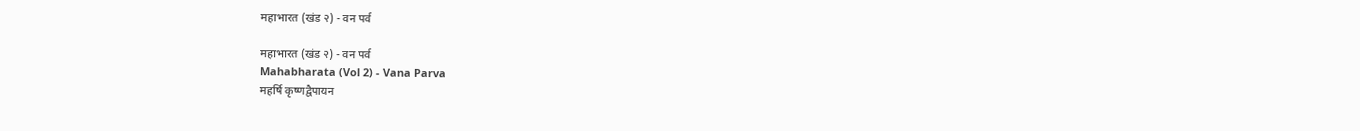महाभारत (खंड २) - वन पर्व

महाभारत (खंड २) - वन पर्व
Mahabharata (Vol 2) - Vana Parva
महर्षि कृष्णद्वैपायन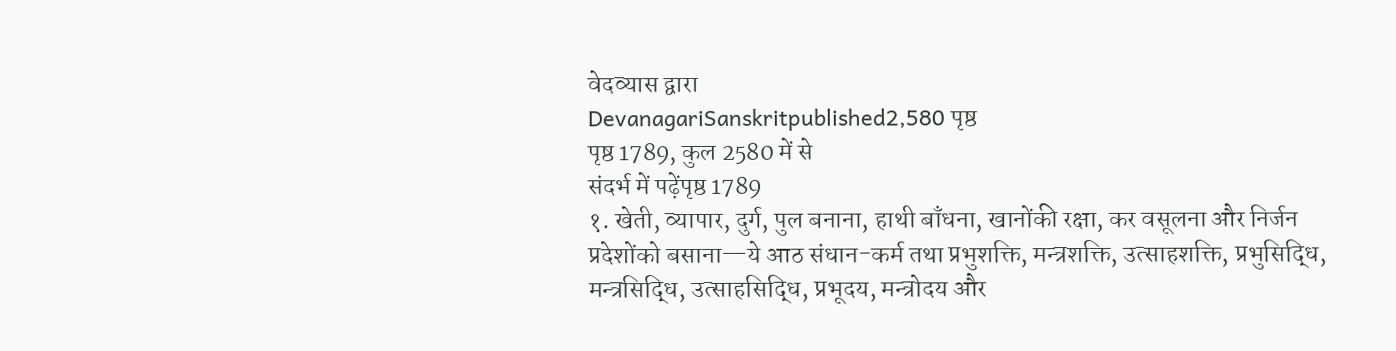वेदव्यास द्वारा
DevanagariSanskritpublished2,580 पृष्ठ
पृष्ठ 1789, कुल 2580 में से
संदर्भ में पढ़ेंपृष्ठ 1789
१. खेती, व्यापार, दुर्ग, पुल बनाना, हाथी बाँधना, खानोंकी रक्षा, कर वसूलना और निर्जन प्रदेशोंको बसाना—ये आठ संधान-कर्म तथा प्रभुशक्ति, मन्त्रशक्ति, उत्साहशक्ति, प्रभुसिद्धि, मन्त्रसिद्धि, उत्साहसिद्धि, प्रभूदय, मन्त्रोदय और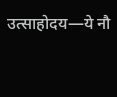उत्साहोदय—ये नौ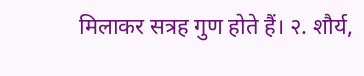मिलाकर सत्रह गुण होते हैं। २. शौर्य,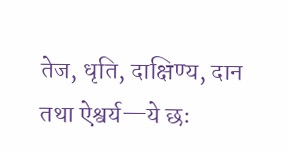तेज, धृति, दाक्षिण्य, दान तथा ऐश्वर्य—ये छः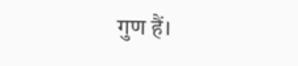गुण हैं।